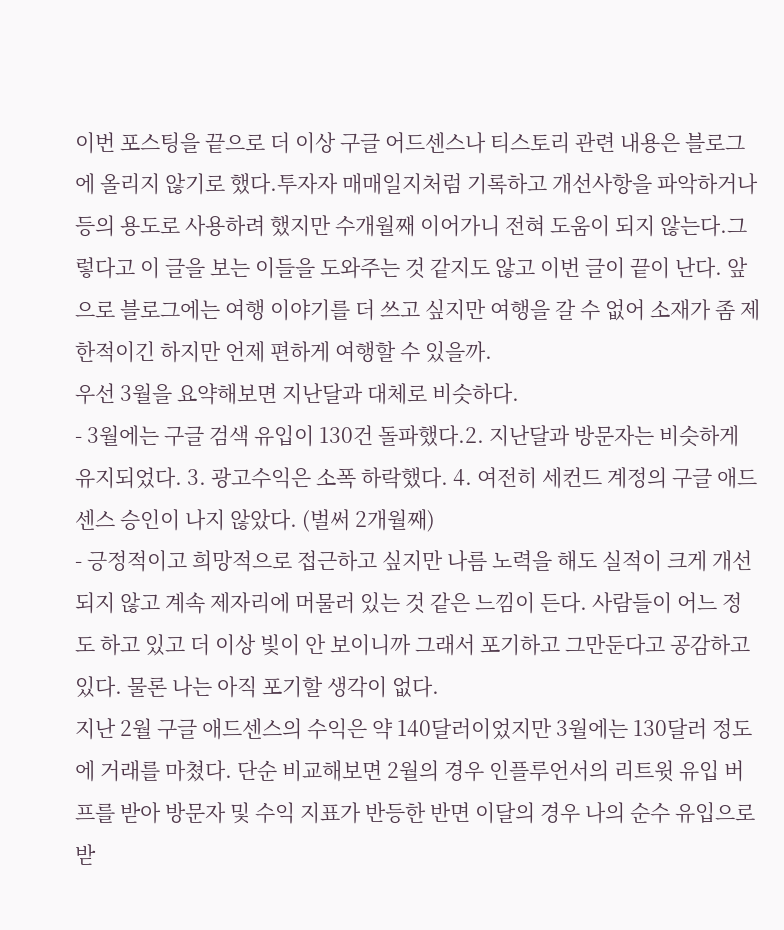이번 포스팅을 끝으로 더 이상 구글 어드센스나 티스토리 관련 내용은 블로그에 올리지 않기로 했다.투자자 매매일지처럼 기록하고 개선사항을 파악하거나 등의 용도로 사용하려 했지만 수개월째 이어가니 전혀 도움이 되지 않는다.그렇다고 이 글을 보는 이들을 도와주는 것 같지도 않고 이번 글이 끝이 난다. 앞으로 블로그에는 여행 이야기를 더 쓰고 싶지만 여행을 갈 수 없어 소재가 좀 제한적이긴 하지만 언제 편하게 여행할 수 있을까.
우선 3월을 요약해보면 지난달과 대체로 비슷하다.
- 3월에는 구글 검색 유입이 130건 돌파했다.2. 지난달과 방문자는 비슷하게 유지되었다. 3. 광고수익은 소폭 하락했다. 4. 여전히 세컨드 계정의 구글 애드센스 승인이 나지 않았다. (벌써 2개월째)
- 긍정적이고 희망적으로 접근하고 싶지만 나름 노력을 해도 실적이 크게 개선되지 않고 계속 제자리에 머물러 있는 것 같은 느낌이 든다. 사람들이 어느 정도 하고 있고 더 이상 빛이 안 보이니까 그래서 포기하고 그만둔다고 공감하고 있다. 물론 나는 아직 포기할 생각이 없다.
지난 2월 구글 애드센스의 수익은 약 140달러이었지만 3월에는 130달러 정도에 거래를 마쳤다. 단순 비교해보면 2월의 경우 인플루언서의 리트윗 유입 버프를 받아 방문자 및 수익 지표가 반등한 반면 이달의 경우 나의 순수 유입으로 받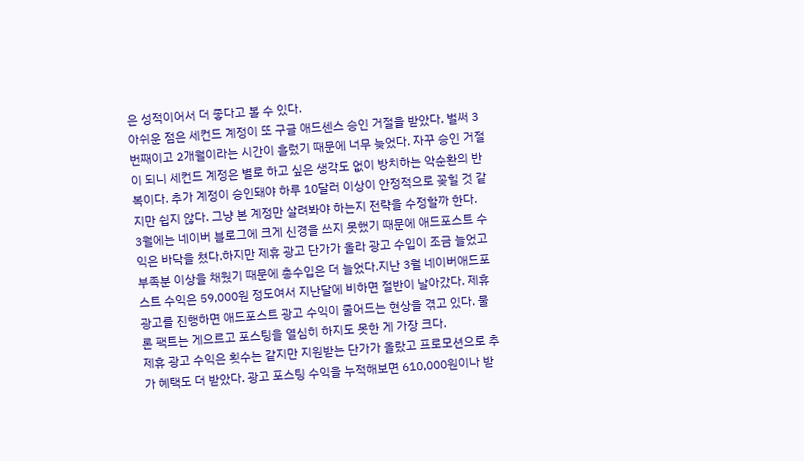은 성적이어서 더 좋다고 볼 수 있다.
아쉬운 점은 세컨드 계정이 또 구글 애드센스 승인 거절을 받았다. 벌써 3번째이고 2개월이라는 시간이 흘렀기 때문에 너무 늦었다. 자꾸 승인 거절이 되니 세컨드 계정은 별로 하고 싶은 생각도 없이 방치하는 악순환의 반복이다. 추가 계정이 승인돼야 하루 10달러 이상이 안정적으로 꽂힐 것 같지만 쉽지 않다. 그냥 본 계정만 살려봐야 하는지 전략을 수정할까 한다.
3월에는 네이버 블로그에 크게 신경을 쓰지 못했기 때문에 애드포스트 수익은 바닥을 쳤다.하지만 제휴 광고 단가가 올라 광고 수입이 조금 늘었고 부족분 이상을 채웠기 때문에 총수입은 더 늘었다.지난 3월 네이버애드포스트 수익은 59,000원 정도여서 지난달에 비하면 절반이 날아갔다. 제휴 광고를 진행하면 애드포스트 광고 수익이 줄어드는 현상을 겪고 있다. 물론 팩트는 게으르고 포스팅을 열심히 하지도 못한 게 가장 크다.
제휴 광고 수익은 횟수는 같지만 지원받는 단가가 올랐고 프로모션으로 추가 혜택도 더 받았다. 광고 포스팅 수익을 누적해보면 610,000원이나 받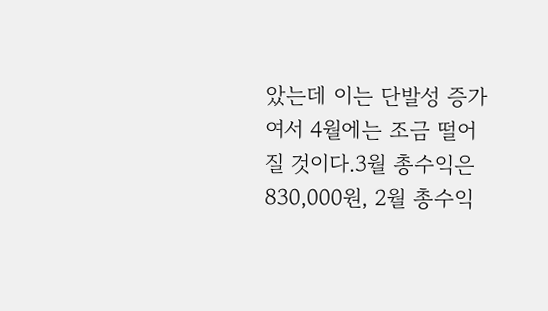았는데 이는 단발성 증가여서 4월에는 조금 떨어질 것이다.3월 총수익은 830,000원, 2월 총수익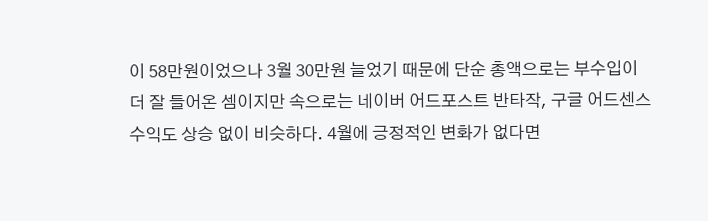이 58만원이었으나 3월 30만원 늘었기 때문에 단순 총액으로는 부수입이 더 잘 들어온 셈이지만 속으로는 네이버 어드포스트 반타작, 구글 어드센스 수익도 상승 없이 비슷하다. 4월에 긍정적인 변화가 없다면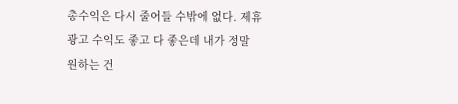총수익은 다시 줄어들 수밖에 없다. 제휴 광고 수익도 좋고 다 좋은데 내가 정말 원하는 건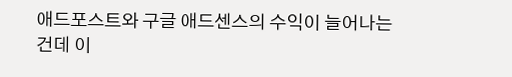애드포스트와 구글 애드센스의 수익이 늘어나는 건데 이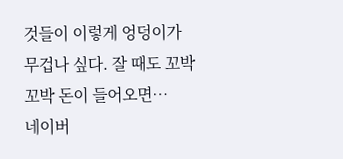것들이 이렇게 엉덩이가 무겁나 싶다. 잘 때도 꼬박꼬박 돈이 들어오면…
네이버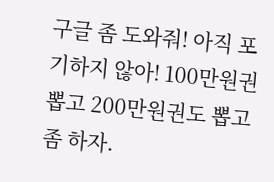구글 좀 도와줘! 아직 포기하지 않아! 100만원권 뽑고 200만원권도 뽑고 좀 하자.